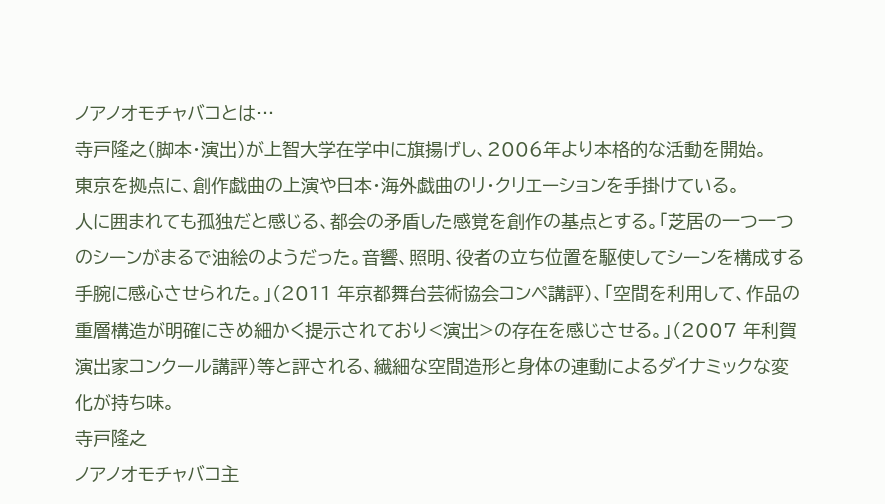ノアノオモチャバコとは…
寺戸隆之(脚本・演出)が上智大学在学中に旗揚げし、2006年より本格的な活動を開始。
東京を拠点に、創作戯曲の上演や日本・海外戯曲のリ・クリエーションを手掛けている。
人に囲まれても孤独だと感じる、都会の矛盾した感覚を創作の基点とする。「芝居の一つ一つのシーンがまるで油絵のようだった。音響、照明、役者の立ち位置を駆使してシーンを構成する手腕に感心させられた。」(2011 年京都舞台芸術協会コンペ講評)、「空間を利用して、作品の重層構造が明確にきめ細かく提示されており<演出>の存在を感じさせる。」(2007 年利賀演出家コンクール講評)等と評される、繊細な空間造形と身体の連動によるダイナミックな変化が持ち味。
寺戸隆之
ノアノオモチャバコ主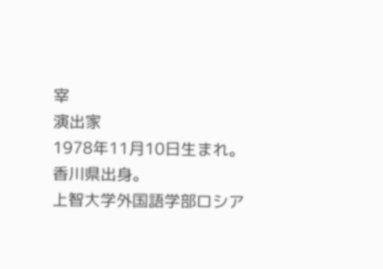宰
演出家
1978年11月10日生まれ。
香川県出身。
上智大学外国語学部ロシア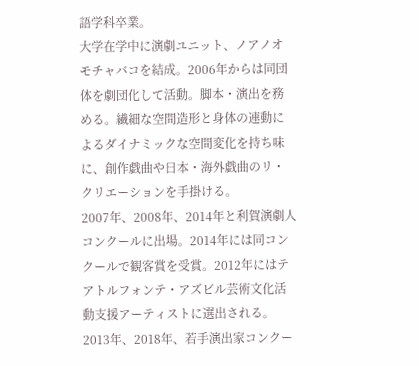語学科卒業。
大学在学中に演劇ユニット、ノアノオモチャバコを結成。2006年からは同団体を劇団化して活動。脚本・演出を務める。繊細な空間造形と身体の連動によるダイナミックな空間変化を持ち味に、創作戯曲や日本・海外戯曲のリ・クリエーションを手掛ける。
2007年、2008年、2014年と利賀演劇人コンクールに出場。2014年には同コンクールで観客賞を受賞。2012年にはテアトルフォンテ・アズビル芸術文化活動支援アーティストに選出される。2013年、2018年、若手演出家コンクー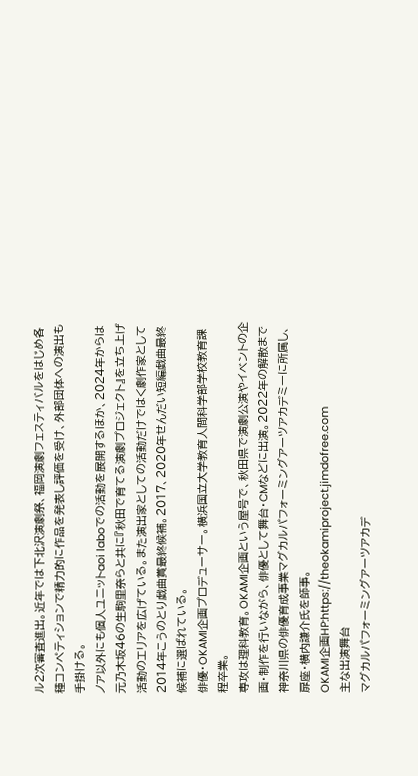ル2次審査進出。近年では下北沢演劇祭、福岡演劇フェスティバルをはじめ各種コンペティションで精力的に作品を発表し評価を受け、外部団体への演出も手掛ける。
ノア以外にも個人ユニットaoi laboでの活動を展開するほか、2024年からは元乃木坂46の生駒里奈らと共に『秋田で育てる演劇プロジェクト』を立ち上げ活動のエリアを広げている。また演出家としての活動だけではく劇作家として2014年こうのとり戯曲賞最終候補。2017、2020年せんだい短編戯曲最終候補に選ばれている。
俳優・OKAMI企画プロデューサー。横浜国立大学教育人間科学部学校教育課程卒業。
専攻は理科教育。OKAMI企画という屋号で、秋田県で演劇公演やイベントの企画・制作を行いながら、俳優として舞台・CMなどに出演。2022年の解散まで神奈川県の俳優育成事業マグカルパフォーミングアーツアカデミーに所属し、扉座・横内謙介氏を師事。
OKAMI企画HP:https://theokamiproject.jimdofree.com
主な出演舞台
マグカルパフォーミングアーツアカデ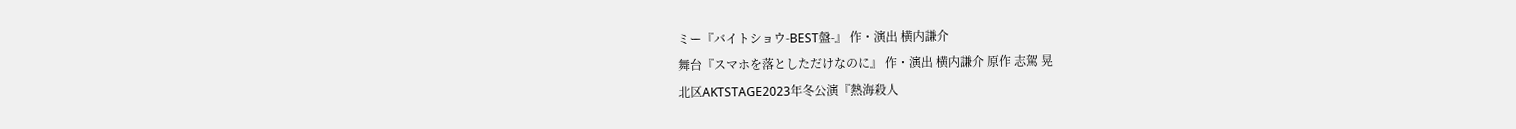ミー『バイトショウ-BEST盤-』 作・演出 横内謙介
舞台『スマホを落としただけなのに』 作・演出 横内謙介 原作 志駕 晃
北区AKTSTAGE2023年冬公演『熱海殺人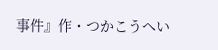事件』作・つかこうへい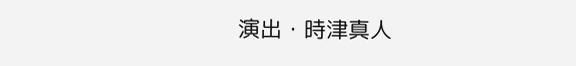演出・時津真人